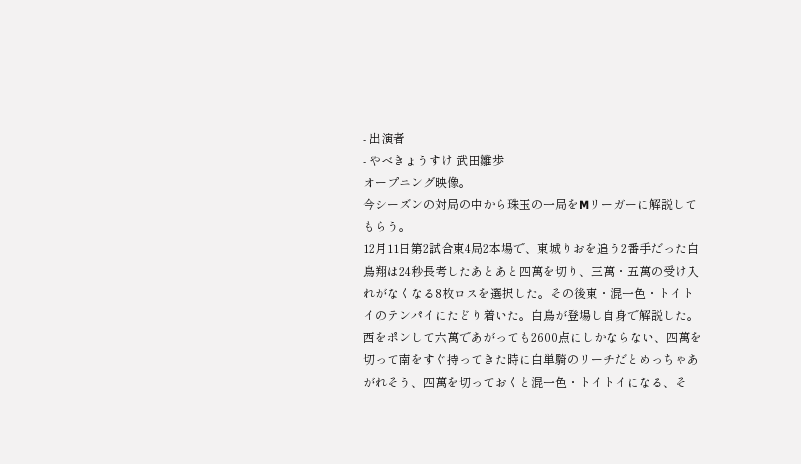- 出演者
- やべきょうすけ 武田雛歩
オープニング映像。
今シーズンの対局の中から珠玉の一局をMリーガーに解説してもらう。
12月11日第2試合東4局2本場で、東城りおを追う2番手だった白鳥翔は24秒長考したあとあと四萬を切り、三萬・五萬の受け入れがなくなる8枚ロスを選択した。その後東・混一色・トイトイのテンパイにたどり着いた。白鳥が登場し自身で解説した。西をポンして六萬であがっても2600点にしかならない、四萬を切って南をすぐ持ってきた時に白単騎のリーチだとめっちゃあがれそう、四萬を切っておくと混一色・トイトイになる、そ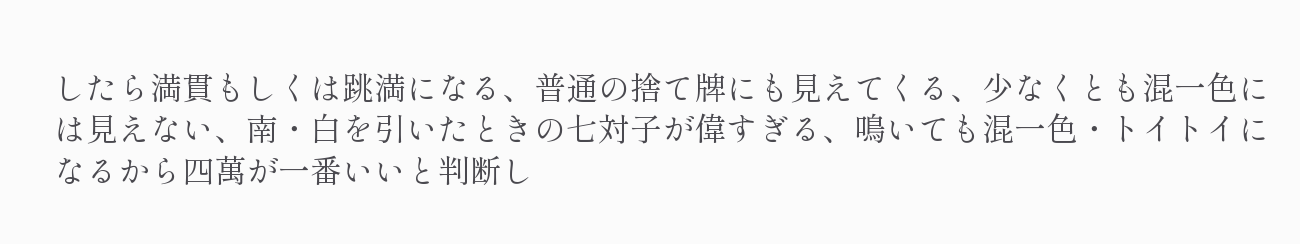したら満貫もしくは跳満になる、普通の捨て牌にも見えてくる、少なくとも混一色には見えない、南・白を引いたときの七対子が偉すぎる、鳴いても混一色・トイトイになるから四萬が一番いいと判断し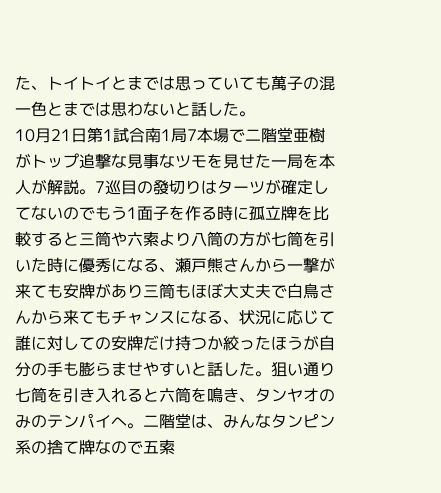た、トイトイとまでは思っていても萬子の混一色とまでは思わないと話した。
10月21日第1試合南1局7本場で二階堂亜樹がトップ追撃な見事なツモを見せた一局を本人が解説。7巡目の發切りはターツが確定してないのでもう1面子を作る時に孤立牌を比較すると三筒や六索より八筒の方が七筒を引いた時に優秀になる、瀬戸熊さんから一撃が来ても安牌があり三筒もほぼ大丈夫で白鳥さんから来てもチャンスになる、状況に応じて誰に対しての安牌だけ持つか絞ったほうが自分の手も膨らませやすいと話した。狙い通り七筒を引き入れると六筒を鳴き、タンヤオのみのテンパイへ。二階堂は、みんなタンピン系の捨て牌なので五索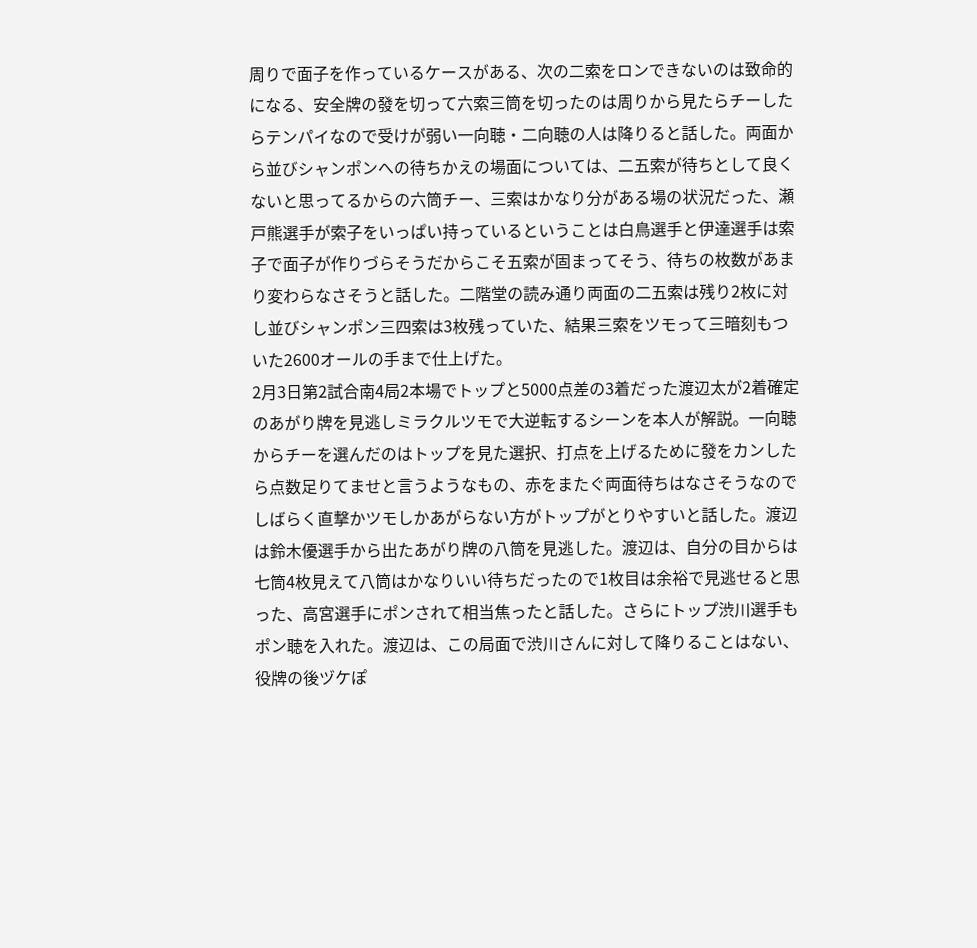周りで面子を作っているケースがある、次の二索をロンできないのは致命的になる、安全牌の發を切って六索三筒を切ったのは周りから見たらチーしたらテンパイなので受けが弱い一向聴・二向聴の人は降りると話した。両面から並びシャンポンへの待ちかえの場面については、二五索が待ちとして良くないと思ってるからの六筒チー、三索はかなり分がある場の状況だった、瀬戸熊選手が索子をいっぱい持っているということは白鳥選手と伊達選手は索子で面子が作りづらそうだからこそ五索が固まってそう、待ちの枚数があまり変わらなさそうと話した。二階堂の読み通り両面の二五索は残り2枚に対し並びシャンポン三四索は3枚残っていた、結果三索をツモって三暗刻もついた2600オールの手まで仕上げた。
2月3日第2試合南4局2本場でトップと5000点差の3着だった渡辺太が2着確定のあがり牌を見逃しミラクルツモで大逆転するシーンを本人が解説。一向聴からチーを選んだのはトップを見た選択、打点を上げるために發をカンしたら点数足りてませと言うようなもの、赤をまたぐ両面待ちはなさそうなのでしばらく直撃かツモしかあがらない方がトップがとりやすいと話した。渡辺は鈴木優選手から出たあがり牌の八筒を見逃した。渡辺は、自分の目からは七筒4枚見えて八筒はかなりいい待ちだったので1枚目は余裕で見逃せると思った、高宮選手にポンされて相当焦ったと話した。さらにトップ渋川選手もポン聴を入れた。渡辺は、この局面で渋川さんに対して降りることはない、役牌の後ヅケぽ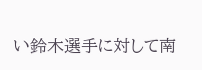い鈴木選手に対して南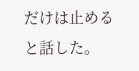だけは止めると話した。